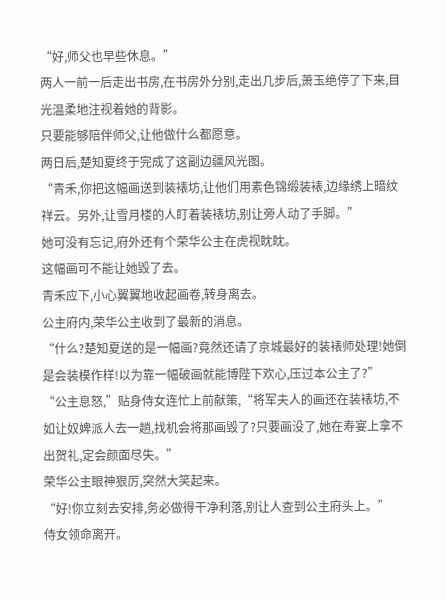“好,师父也早些休息。”
两人一前一后走出书房,在书房外分别,走出几步后,萧玉绝停了下来,目光温柔地注视着她的背影。
只要能够陪伴师父,让他做什么都愿意。
两日后,楚知夏终于完成了这副边疆风光图。
“青禾,你把这幅画送到装裱坊,让他们用素色锦缎装裱,边缘绣上暗纹祥云。另外,让雪月楼的人盯着装裱坊,别让旁人动了手脚。”
她可没有忘记,府外还有个荣华公主在虎视眈眈。
这幅画可不能让她毁了去。
青禾应下,小心翼翼地收起画卷,转身离去。
公主府内,荣华公主收到了最新的消息。
“什么?楚知夏送的是一幅画?竟然还请了京城最好的装裱师处理!她倒是会装模作样!以为靠一幅破画就能博陛下欢心,压过本公主了?”
“公主息怒,”贴身侍女连忙上前献策,“将军夫人的画还在装裱坊,不如让奴婢派人去一趟,找机会将那画毁了?只要画没了,她在寿宴上拿不出贺礼,定会颜面尽失。”
荣华公主眼神狠厉,突然大笑起来。
“好!你立刻去安排,务必做得干净利落,别让人查到公主府头上。”
侍女领命离开。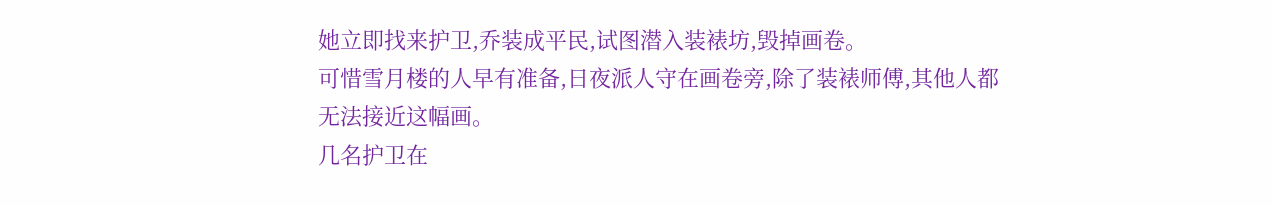她立即找来护卫,乔装成平民,试图潜入装裱坊,毁掉画卷。
可惜雪月楼的人早有准备,日夜派人守在画卷旁,除了装裱师傅,其他人都无法接近这幅画。
几名护卫在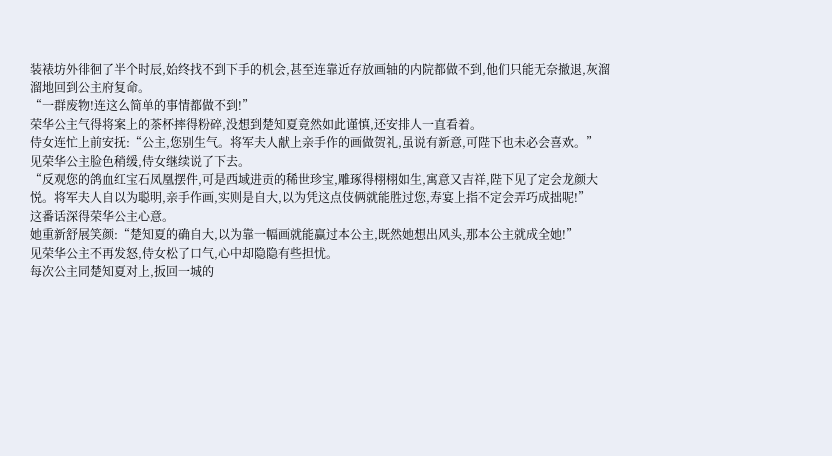装裱坊外徘徊了半个时辰,始终找不到下手的机会,甚至连靠近存放画轴的内院都做不到,他们只能无奈撤退,灰溜溜地回到公主府复命。
“一群废物!连这么简单的事情都做不到!”
荣华公主气得将案上的茶杯摔得粉碎,没想到楚知夏竟然如此谨慎,还安排人一直看着。
侍女连忙上前安抚:“公主,您别生气。将军夫人献上亲手作的画做贺礼,虽说有新意,可陛下也未必会喜欢。”
见荣华公主脸色稍缓,侍女继续说了下去。
“反观您的鸽血红宝石凤凰摆件,可是西域进贡的稀世珍宝,雕琢得栩栩如生,寓意又吉祥,陛下见了定会龙颜大悦。将军夫人自以为聪明,亲手作画,实则是自大,以为凭这点伎俩就能胜过您,寿宴上指不定会弄巧成拙呢!”
这番话深得荣华公主心意。
她重新舒展笑颜:“楚知夏的确自大,以为靠一幅画就能赢过本公主,既然她想出风头,那本公主就成全她!”
见荣华公主不再发怒,侍女松了口气,心中却隐隐有些担忧。
每次公主同楚知夏对上,扳回一城的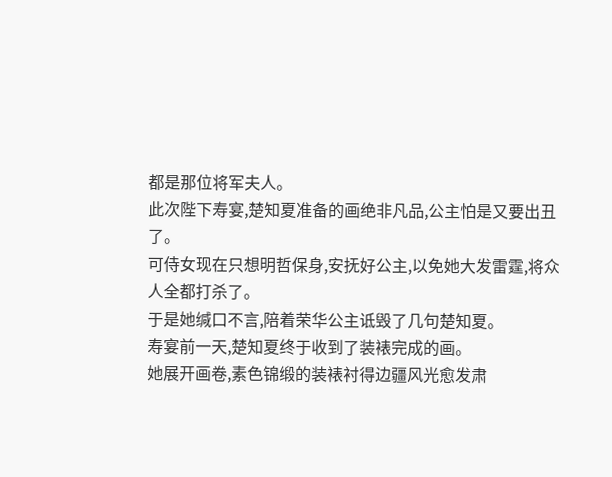都是那位将军夫人。
此次陛下寿宴,楚知夏准备的画绝非凡品,公主怕是又要出丑了。
可侍女现在只想明哲保身,安抚好公主,以免她大发雷霆,将众人全都打杀了。
于是她缄口不言,陪着荣华公主诋毁了几句楚知夏。
寿宴前一天,楚知夏终于收到了装裱完成的画。
她展开画卷,素色锦缎的装裱衬得边疆风光愈发肃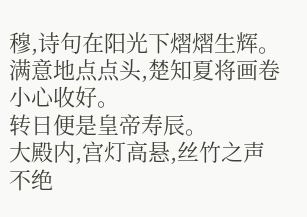穆,诗句在阳光下熠熠生辉。
满意地点点头,楚知夏将画卷小心收好。
转日便是皇帝寿辰。
大殿内,宫灯高悬,丝竹之声不绝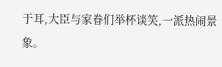于耳,大臣与家眷们举杯谈笑,一派热闹景象。